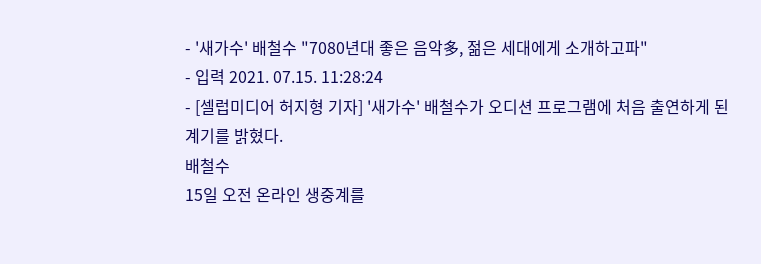- '새가수' 배철수 "7080년대 좋은 음악多, 젊은 세대에게 소개하고파"
- 입력 2021. 07.15. 11:28:24
- [셀럽미디어 허지형 기자] '새가수' 배철수가 오디션 프로그램에 처음 출연하게 된 계기를 밝혔다.
배철수
15일 오전 온라인 생중계를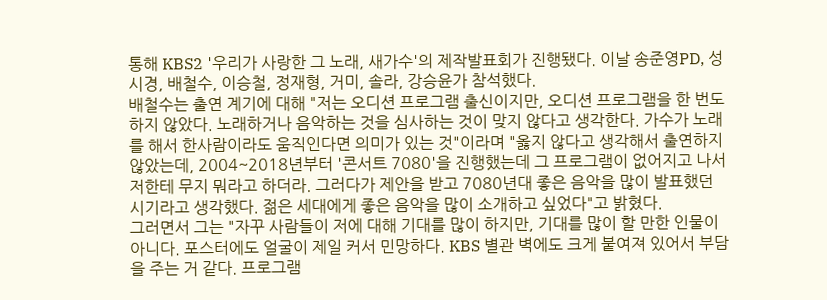통해 KBS2 '우리가 사랑한 그 노래, 새가수'의 제작발표회가 진행됐다. 이날 송준영PD, 성시경, 배철수, 이승철, 정재형, 거미, 솔라, 강승윤가 참석했다.
배철수는 출연 계기에 대해 "저는 오디션 프로그램 출신이지만, 오디션 프로그램을 한 번도 하지 않았다. 노래하거나 음악하는 것을 심사하는 것이 맞지 않다고 생각한다. 가수가 노래를 해서 한사람이라도 움직인다면 의미가 있는 것"이라며 "옳지 않다고 생각해서 출연하지 않았는데, 2004~2018년부터 '콘서트 7080'을 진행했는데 그 프로그램이 없어지고 나서 저한테 무지 뭐라고 하더라. 그러다가 제안을 받고 7080년대 좋은 음악을 많이 발표했던 시기라고 생각했다. 젊은 세대에게 좋은 음악을 많이 소개하고 싶었다"고 밝혔다.
그러면서 그는 "자꾸 사람들이 저에 대해 기대를 많이 하지만, 기대를 많이 할 만한 인물이 아니다. 포스터에도 얼굴이 제일 커서 민망하다. KBS 별관 벽에도 크게 붙여져 있어서 부담을 주는 거 같다. 프로그램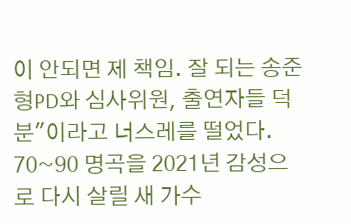이 안되면 제 책임. 잘 되는 송준형PD와 심사위원, 출연자들 덕분"이라고 너스레를 떨었다.
70~90 명곡을 2021년 감성으로 다시 살릴 새 가수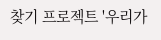찾기 프로젝트 '우리가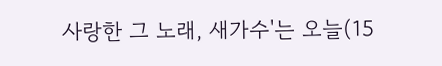사랑한 그 노래, 새가수'는 오늘(15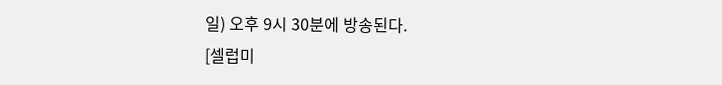일) 오후 9시 30분에 방송된다.
[셀럽미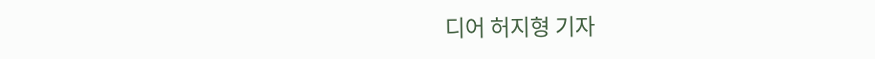디어 허지형 기자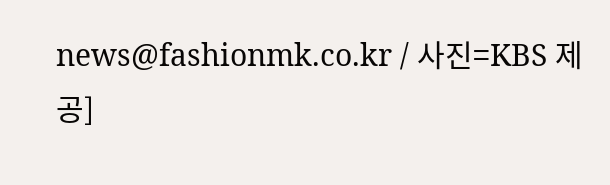news@fashionmk.co.kr / 사진=KBS 제공]